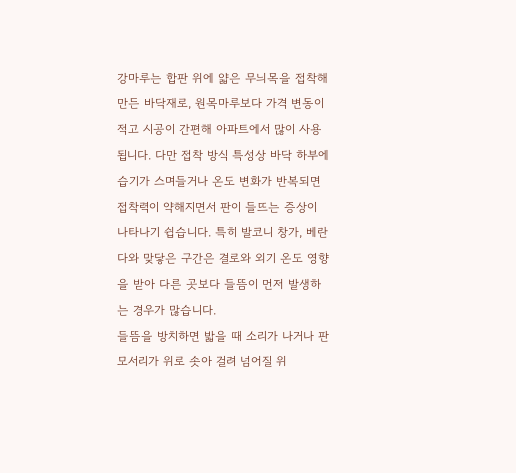강마루는 합판 위에 얇은 무늬목을 접착해 만든 바닥재로, 원목마루보다 가격 변동이 적고 시공이 간편해 아파트에서 많이 사용됩니다. 다만 접착 방식 특성상 바닥 하부에 습기가 스며들거나 온도 변화가 반복되면 접착력이 약해지면서 판이 들뜨는 증상이 나타나기 쉽습니다. 특히 발코니 창가, 베란다와 맞닿은 구간은 결로와 외기 온도 영향을 받아 다른 곳보다 들뜸이 먼저 발생하는 경우가 많습니다.
들뜸을 방치하면 밟을 때 소리가 나거나 판 모서리가 위로 솟아 걸려 넘어질 위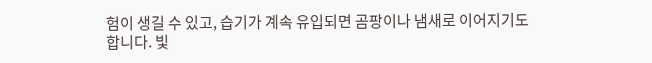험이 생길 수 있고, 습기가 계속 유입되면 곰팡이나 냄새로 이어지기도 합니다. 빛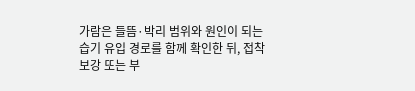가람은 들뜸·박리 범위와 원인이 되는 습기 유입 경로를 함께 확인한 뒤, 접착 보강 또는 부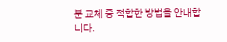분 교체 중 적합한 방법을 안내합니다.